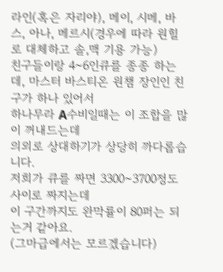라인(혹은 자리야), 메이, 시메, 바스, 아나, 메르시(경우에 따라 원힐로 대체하고 솔,맥 기용 가능)
친구들이랑 4~6인큐를 종종 하는데, 마스터 바스티온 원챔 장인인 친구가 하나 있어서
하나무라 A수비일때는 이 조합을 많이 꺼내드는데
의외로 상대하기가 상당히 까다롭습니다.
저희가 큐를 짜면 3300~3700정도 사이로 짜지는데
이 구간까지도 완막률이 80퍼는 되는거 같아요.
(그마급에서는 모르겠습니다)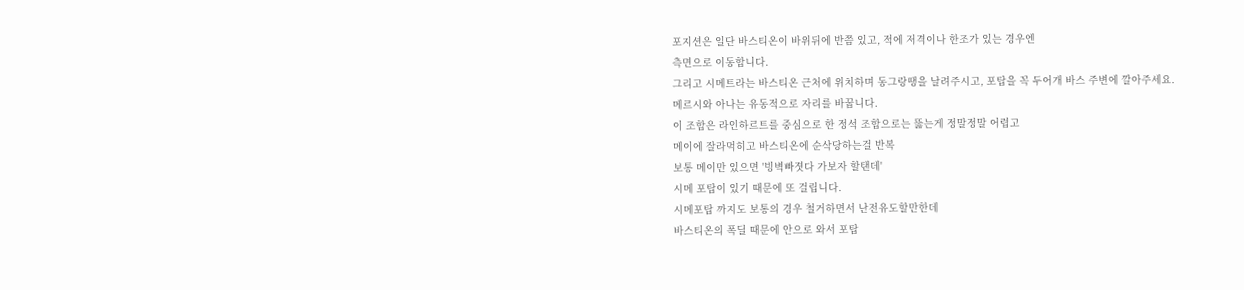포지션은 일단 바스티온이 바위뒤에 반쯤 있고, 적에 저격이나 한조가 있는 경우엔
측면으로 이동합니다.
그리고 시메트라는 바스티온 근처에 위치하며 동그랑땡을 날려주시고, 포탑을 꼭 두어개 바스 주변에 깔아주세요.
메르시와 아나는 유동적으로 자리를 바꿉니다.
이 조합은 라인하르트를 중심으로 한 정석 조합으로는 뚫는게 정말정말 어렵고
메이에 잘라먹히고 바스티온에 순삭당하는걸 반복
보통 메이만 있으면 '빙벽빠졋다 가보자 할탠데'
시메 포탑이 있기 때문에 또 걸립니다.
시메포탑 까지도 보통의 경우 철거하면서 난전유도할만한데
바스티온의 폭딜 때문에 안으로 와서 포탑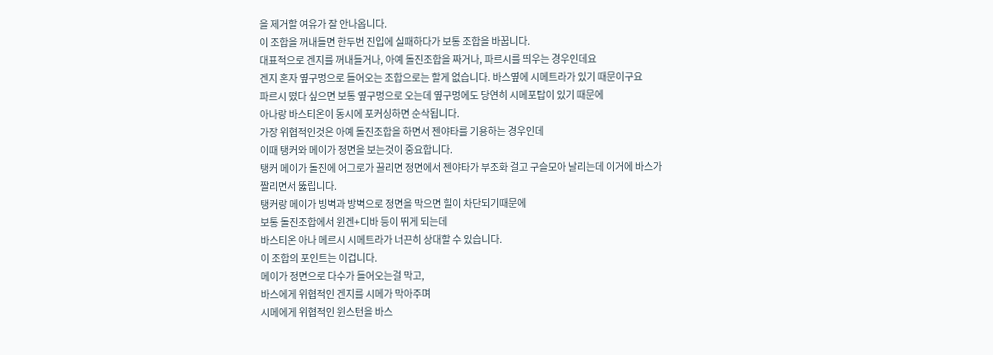을 제거할 여유가 잘 안나옵니다.
이 조합을 꺼내들면 한두번 진입에 실패하다가 보통 조합을 바꿉니다.
대표적으로 겐지를 꺼내들거나, 아예 돌진조합을 짜거나, 파르시를 띄우는 경우인데요
겐지 혼자 옆구멍으로 들어오는 조합으로는 할게 없습니다. 바스옆에 시메트라가 있기 때문이구요
파르시 떴다 싶으면 보통 옆구멍으로 오는데 옆구멍에도 당연히 시메포탑이 있기 때문에
아나랑 바스티온이 동시에 포커싱하면 순삭됩니다.
가장 위협적인것은 아예 돌진조합을 하면서 젠야타를 기용하는 경우인데
이때 탱커와 메이가 정면을 보는것이 중요합니다.
탱커 메이가 돌진에 어그로가 끌리면 정면에서 젠야타가 부조화 걸고 구슬모아 날리는데 이거에 바스가
짤리면서 뚫립니다.
탱커랑 메이가 빙벽과 방벽으로 정면을 막으면 힐이 차단되기때문에
보통 돌진조합에서 윈겐+디바 등이 뛰게 되는데
바스티온 아나 메르시 시메트라가 너끈히 상대할 수 있습니다.
이 조합의 포인트는 이겁니다.
메이가 정면으로 다수가 들어오는걸 막고,
바스에게 위협적인 겐지를 시메가 막아주며
시메에게 위협적인 윈스턴을 바스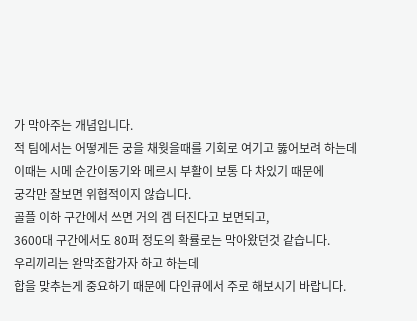가 막아주는 개념입니다.
적 팀에서는 어떻게든 궁을 채웟을때를 기회로 여기고 뚫어보려 하는데
이때는 시메 순간이동기와 메르시 부활이 보통 다 차있기 때문에
궁각만 잘보면 위협적이지 않습니다.
골플 이하 구간에서 쓰면 거의 겜 터진다고 보면되고,
3600대 구간에서도 80퍼 정도의 확률로는 막아왔던것 같습니다.
우리끼리는 완막조합가자 하고 하는데
합을 맞추는게 중요하기 때문에 다인큐에서 주로 해보시기 바랍니다.